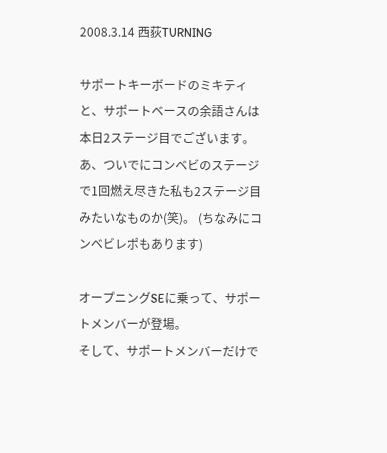2008.3.14 西荻TURNING

サポートキーボードのミキティと、サポートベースの余語さんは本日2ステージ目でございます。
あ、ついでにコンベビのステージで1回燃え尽きた私も2ステージ目みたいなものか(笑)。 (ちなみにコンベビレポもあります)

オープニングSEに乗って、サポートメンバーが登場。
そして、サポートメンバーだけで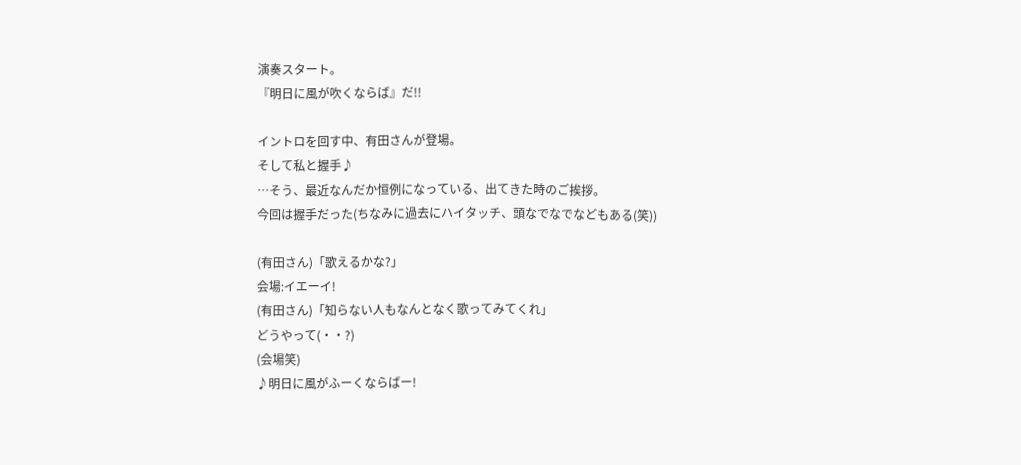演奏スタート。
『明日に風が吹くならば』だ!!

イントロを回す中、有田さんが登場。
そして私と握手♪
…そう、最近なんだか恒例になっている、出てきた時のご挨拶。
今回は握手だった(ちなみに過去にハイタッチ、頭なでなでなどもある(笑))

(有田さん)「歌えるかな?」
会場:イエーイ!
(有田さん)「知らない人もなんとなく歌ってみてくれ」
どうやって(・・?)
(会場笑)
♪明日に風がふーくならばー!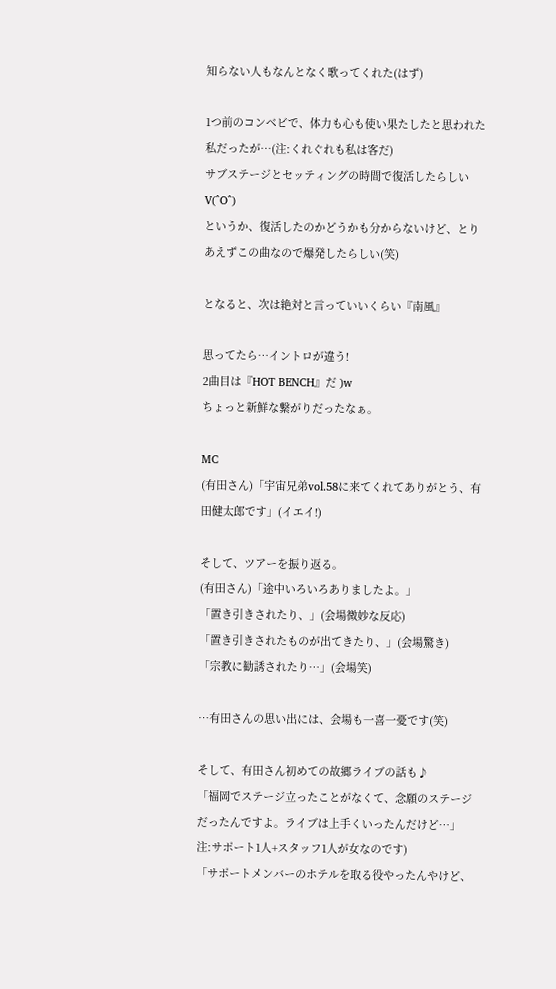知らない人もなんとなく歌ってくれた(はず)

1つ前のコンベビで、体力も心も使い果たしたと思われた私だったが…(注:くれぐれも私は客だ)
サブステージとセッティングの時間で復活したらしいV(^O^)
というか、復活したのかどうかも分からないけど、とりあえずこの曲なので爆発したらしい(笑)

となると、次は絶対と言っていいくらい『南風』

思ってたら…イントロが違う!
2曲目は『HOT BENCH』だ )w
ちょっと新鮮な繋がりだったなぁ。

MC
(有田さん)「宇宙兄弟vol.58に来てくれてありがとう、有田健太郎です」(イエイ!)

そして、ツアーを振り返る。
(有田さん)「途中いろいろありましたよ。」
「置き引きされたり、」(会場微妙な反応)
「置き引きされたものが出てきたり、」(会場驚き)
「宗教に勧誘されたり…」(会場笑)

…有田さんの思い出には、会場も一喜一憂です(笑)

そして、有田さん初めての故郷ライブの話も♪
「福岡でステージ立ったことがなくて、念願のステージだったんですよ。ライブは上手くいったんだけど…」
注:サポート1人+スタッフ1人が女なのです)
「サポートメンバーのホテルを取る役やったんやけど、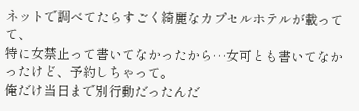ネットで調べてたらすごく綺麗なカプセルホテルが載ってて、
特に女禁止って書いてなかったから…女可とも書いてなかったけど、予約しちゃって。
俺だけ当日まで別行動だったんだ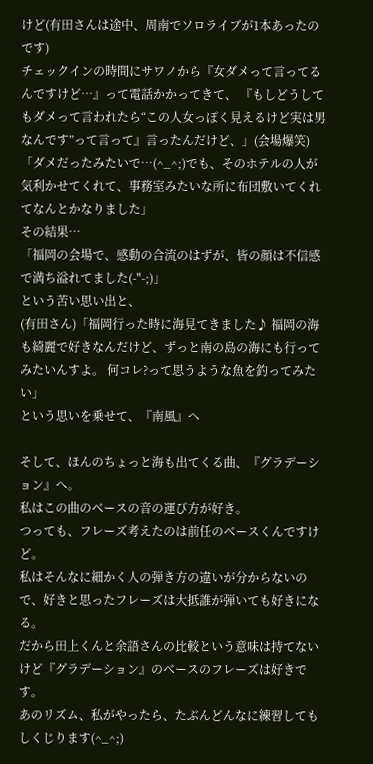けど(有田さんは途中、周南でソロライブが1本あったのです)
チェックインの時間にサワノから『女ダメって言ってるんですけど…』って電話かかってきて、 『もしどうしてもダメって言われたら“この人女っぽく見えるけど実は男なんです”って言って』言ったんだけど、」(会場爆笑)
「ダメだったみたいで…(^_^;)でも、そのホテルの人が気利かせてくれて、事務室みたいな所に布団敷いてくれてなんとかなりました」
その結果…
「福岡の会場で、感動の合流のはずが、皆の顔は不信感で満ち溢れてました(-"-;)」
という苦い思い出と、
(有田さん)「福岡行った時に海見てきました♪ 福岡の海も綺麗で好きなんだけど、ずっと南の島の海にも行ってみたいんすよ。 何コレ?って思うような魚を釣ってみたい」
という思いを乗せて、『南風』へ

そして、ほんのちょっと海も出てくる曲、『グラデーション』へ。
私はこの曲のベースの音の運び方が好き。
つっても、フレーズ考えたのは前任のベースくんですけど。
私はそんなに細かく人の弾き方の違いが分からないので、好きと思ったフレーズは大抵誰が弾いても好きになる。
だから田上くんと余語さんの比較という意味は持てないけど『グラデーション』のベースのフレーズは好きです。
あのリズム、私がやったら、たぶんどんなに練習してもしくじります(^_^;)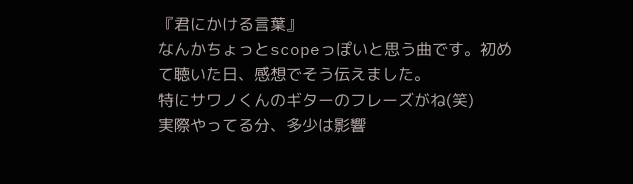『君にかける言葉』
なんかちょっとscopeっぽいと思う曲です。初めて聴いた日、感想でそう伝えました。
特にサワノくんのギターのフレーズがね(笑)
実際やってる分、多少は影響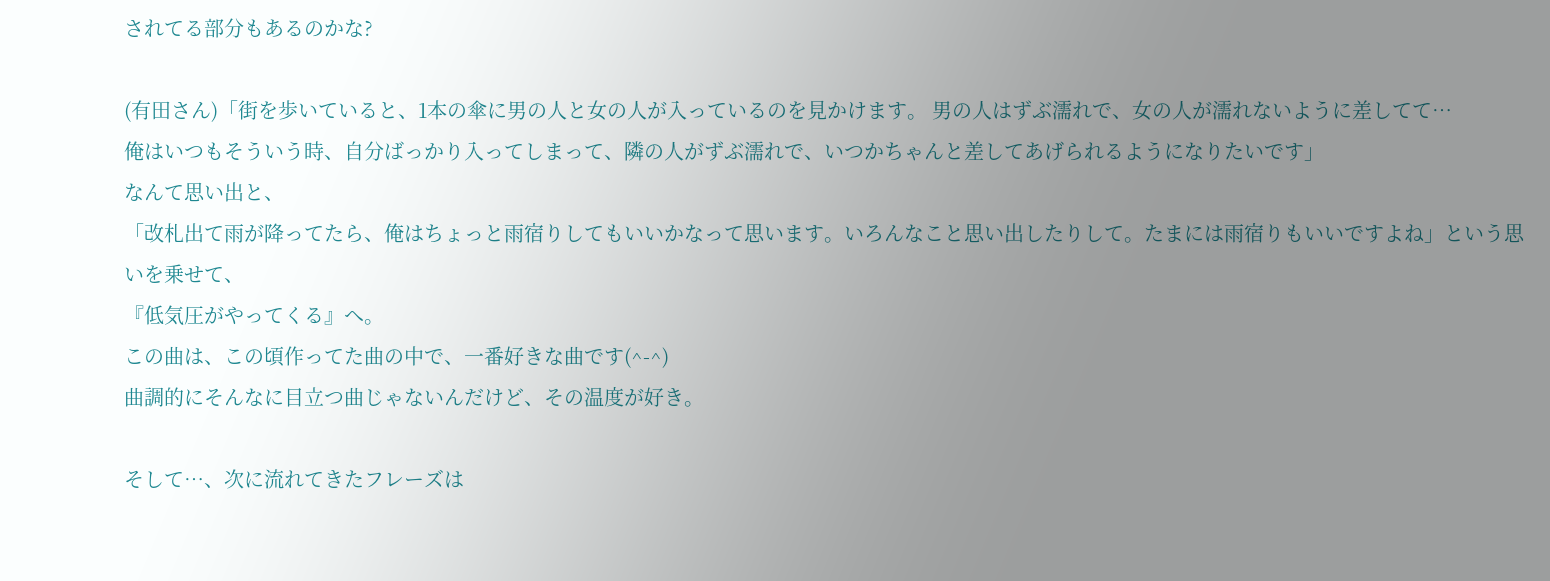されてる部分もあるのかな?

(有田さん)「街を歩いていると、1本の傘に男の人と女の人が入っているのを見かけます。 男の人はずぶ濡れで、女の人が濡れないように差してて…
俺はいつもそういう時、自分ばっかり入ってしまって、隣の人がずぶ濡れで、いつかちゃんと差してあげられるようになりたいです」
なんて思い出と、
「改札出て雨が降ってたら、俺はちょっと雨宿りしてもいいかなって思います。いろんなこと思い出したりして。たまには雨宿りもいいですよね」という思いを乗せて、
『低気圧がやってくる』へ。
この曲は、この頃作ってた曲の中で、一番好きな曲です(^-^)
曲調的にそんなに目立つ曲じゃないんだけど、その温度が好き。

そして…、次に流れてきたフレーズは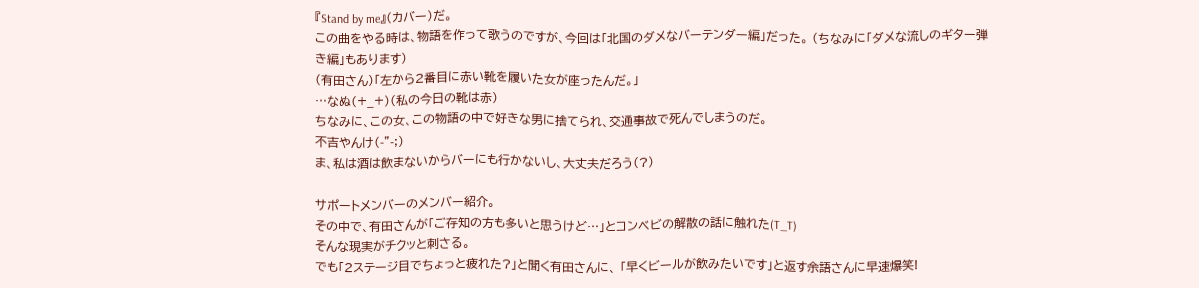『Stand by me』(カバー)だ。
この曲をやる時は、物語を作って歌うのですが、今回は「北国のダメなバーテンダー編」だった。 (ちなみに「ダメな流しのギター弾き編」もあります)
(有田さん)「左から2番目に赤い靴を履いた女が座ったんだ。」
…なぬ(+_+)(私の今日の靴は赤)
ちなみに、この女、この物語の中で好きな男に捨てられ、交通事故で死んでしまうのだ。
不吉やんけ(-"-;)
ま、私は酒は飲まないからバーにも行かないし、大丈夫だろう(?)

サポートメンバーのメンバー紹介。
その中で、有田さんが「ご存知の方も多いと思うけど…」とコンベビの解散の話に触れた(T_T)
そんな現実がチクッと刺さる。
でも「2ステージ目でちょっと疲れた?」と聞く有田さんに、 「早くビールが飲みたいです」と返す余語さんに早速爆笑!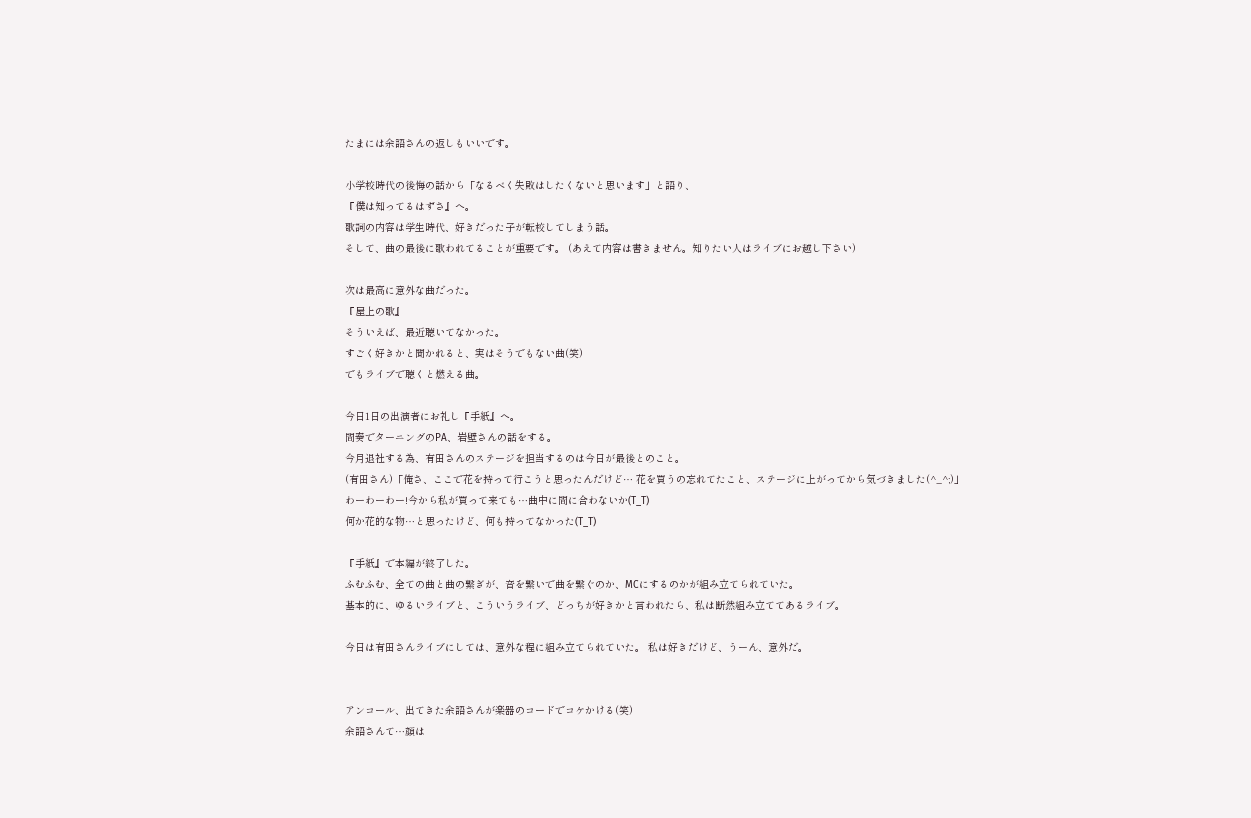たまには余語さんの返しもいいです。

小学校時代の後悔の話から「なるべく失敗はしたくないと思います」と語り、
『僕は知ってるはずさ』へ。
歌詞の内容は学生時代、好きだった子が転校してしまう話。
そして、曲の最後に歌われてることが重要です。 (あえて内容は書きません。知りたい人はライブにお越し下さい)

次は最高に意外な曲だった。
『屋上の歌』
そういえば、最近聴いてなかった。
すごく好きかと聞かれると、実はそうでもない曲(笑)
でもライブで聴くと燃える曲。

今日1日の出演者にお礼し『手紙』へ。
間奏でターニングのPA、岩壁さんの話をする。
今月退社する為、有田さんのステージを担当するのは今日が最後とのこと。
(有田さん)「俺さ、ここで花を持って行こうと思ったんだけど… 花を買うの忘れてたこと、ステージに上がってから気づきました(^_^;)」
わーわーわー!今から私が買って来ても…曲中に間に合わないか(T_T)
何か花的な物…と思ったけど、何も持ってなかった(T_T)

『手紙』で本編が終了した。
ふむふむ、全ての曲と曲の繋ぎが、音を繋いで曲を繋ぐのか、MCにするのかが組み立てられていた。
基本的に、ゆるいライブと、こういうライブ、どっちが好きかと言われたら、私は断然組み立ててあるライブ。

今日は有田さんライブにしては、意外な程に組み立てられていた。 私は好きだけど、うーん、意外だ。


アンコール、出てきた余語さんが楽器のコードでコケかける(笑)
余語さんて…顔は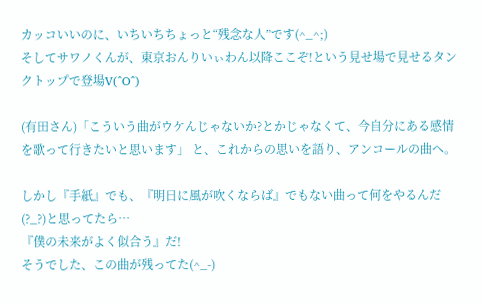カッコいいのに、いちいちちょっと“残念な人”です(^_^;)
そしてサワノくんが、東京おんりいぃわん以降ここぞ!という見せ場で見せるタンクトップで登場V(^O^)

(有田さん)「こういう曲がウケんじゃないか?とかじゃなくて、今自分にある感情を歌って行きたいと思います」 と、これからの思いを語り、アンコールの曲へ。

しかし『手紙』でも、『明日に風が吹くならば』でもない曲って何をやるんだ(?_?)と思ってたら…
『僕の未来がよく似合う』だ!
そうでした、この曲が残ってた(^_-)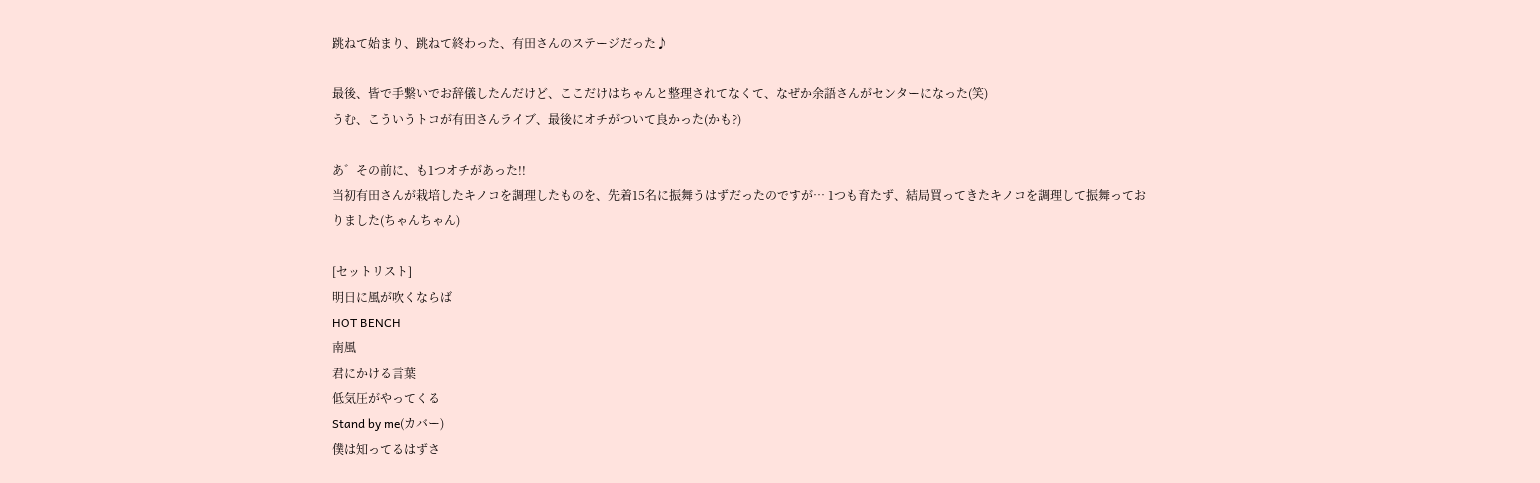跳ねて始まり、跳ねて終わった、有田さんのステージだった♪

最後、皆で手繋いでお辞儀したんだけど、ここだけはちゃんと整理されてなくて、なぜか余語さんがセンターになった(笑)
うむ、こういうトコが有田さんライブ、最後にオチがついて良かった(かも?)

あ゛その前に、も1つオチがあった!!
当初有田さんが栽培したキノコを調理したものを、先着15名に振舞うはずだったのですが… 1つも育たず、結局買ってきたキノコを調理して振舞っておりました(ちゃんちゃん)

[セットリスト]
明日に風が吹くならば
HOT BENCH
南風
君にかける言葉
低気圧がやってくる
Stand by me(カバー)
僕は知ってるはずさ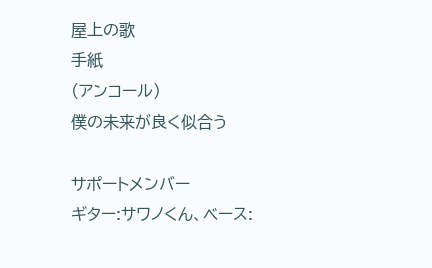屋上の歌
手紙
(アンコール)
僕の未来が良く似合う

サポートメンバー
ギター:サワノくん、ベース: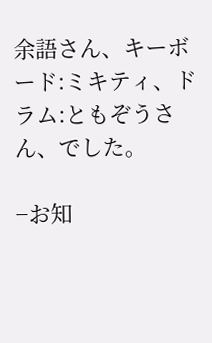余語さん、キーボード:ミキティ、ドラム:ともぞうさん、でした。

−お知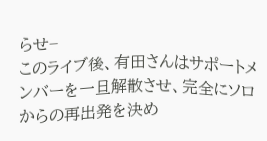らせ−
このライブ後、有田さんはサポートメンバーを一旦解散させ、完全にソロからの再出発を決め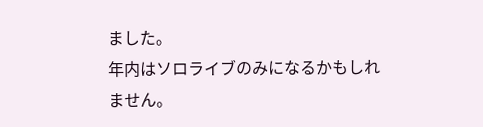ました。
年内はソロライブのみになるかもしれません。